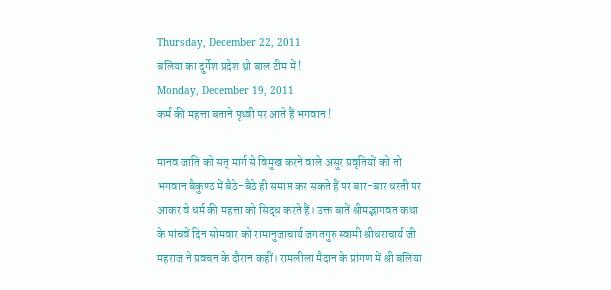Thursday, December 22, 2011
बलिया का दुर्गेश प्रदेश थ्रो बाल टीम में !
Monday, December 19, 2011
कर्म की महत्ता बताने पृथ्वी पर आते हैं भगवान !

मानव जाति को सत् मार्ग से विमुख करने वाले असुर प्रवृतियों को तो भगवान बैकुण्ठ में बैठे-बैठे ही समाप्त कर सकते हैं पर बार-बार धरती पर आकर वे धर्म की महत्ता को सिद्ध करते हैं। उक्त बातें श्रीमद्भागवत कथा के पांचवें दिन सोमवार को रामानुजाचार्य जगतगुरु स्वामी श्रीधराचार्य जी महराज ने प्रवचन के दौरान कहीं। रामलीला मैदान के प्रांगण में श्री बलिया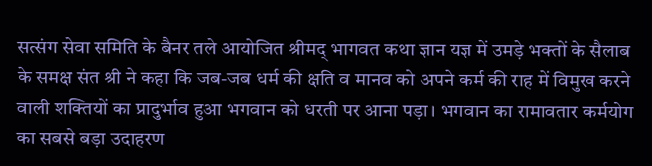सत्संग सेवा समिति के बैनर तले आयोजित श्रीमद् भागवत कथा ज्ञान यज्ञ में उमड़े भक्तों के सैलाब के समक्ष संत श्री ने कहा कि जब-जब धर्म की क्षति व मानव को अपने कर्म की राह में विमुख करने वाली शक्तियों का प्रादुर्भाव हुआ भगवान को धरती पर आना पड़ा। भगवान का रामावतार कर्मयोग का सबसे बड़ा उदाहरण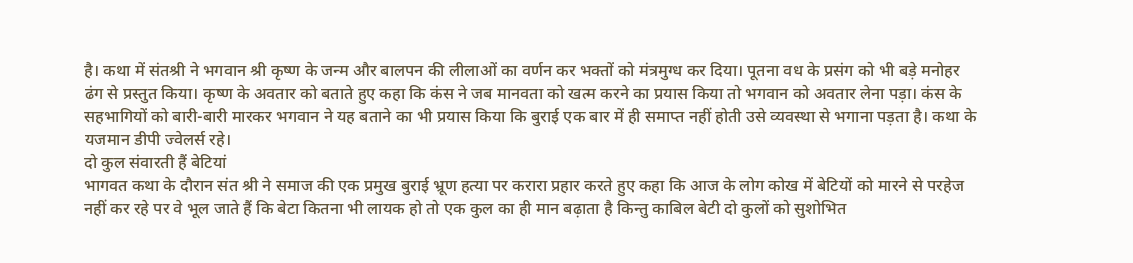है। कथा में संतश्री ने भगवान श्री कृष्ण के जन्म और बालपन की लीलाओं का वर्णन कर भक्तों को मंत्रमुग्ध कर दिया। पूतना वध के प्रसंग को भी बड़े मनोहर ढंग से प्रस्तुत किया। कृष्ण के अवतार को बताते हुए कहा कि कंस ने जब मानवता को खत्म करने का प्रयास किया तो भगवान को अवतार लेना पड़ा। कंस के सहभागियों को बारी-बारी मारकर भगवान ने यह बताने का भी प्रयास किया कि बुराई एक बार में ही समाप्त नहीं होती उसे व्यवस्था से भगाना पड़ता है। कथा के यजमान डीपी ज्वेलर्स रहे।
दो कुल संवारती हैं बेटियां
भागवत कथा के दौरान संत श्री ने समाज की एक प्रमुख बुराई भ्रूण हत्या पर करारा प्रहार करते हुए कहा कि आज के लोग कोख में बेटियों को मारने से परहेज नहीं कर रहे पर वे भूल जाते हैं कि बेटा कितना भी लायक हो तो एक कुल का ही मान बढ़ाता है किन्तु काबिल बेटी दो कुलों को सुशोभित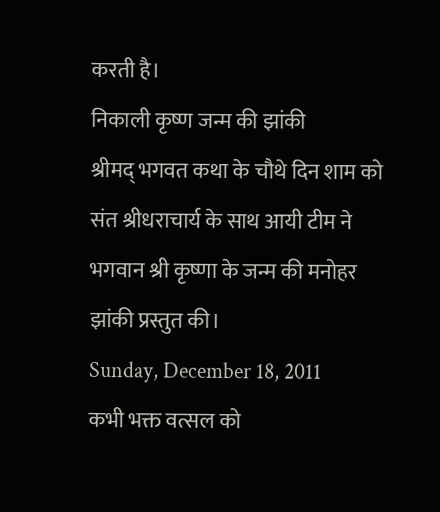करती है।
निकाली कृष्ण जन्म की झांकी
श्रीमद् भगवत कथा के चौथे दिन शाम को संत श्रीधराचार्य के साथ आयी टीम ने भगवान श्री कृष्णा के जन्म की मनोहर झांकी प्रस्तुत की।
Sunday, December 18, 2011
कभी भक्त वत्सल को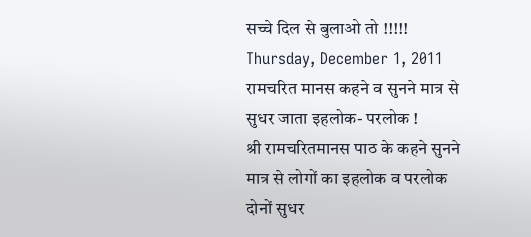सच्चे दिल से बुलाओ तो !!!!!
Thursday, December 1, 2011
रामचरित मानस कहने व सुनने मात्र से सुधर जाता इहलोक- परलोक !
श्री रामचरितमानस पाठ के कहने सुनने मात्र से लोगों का इहलोक व परलोक दोनों सुधर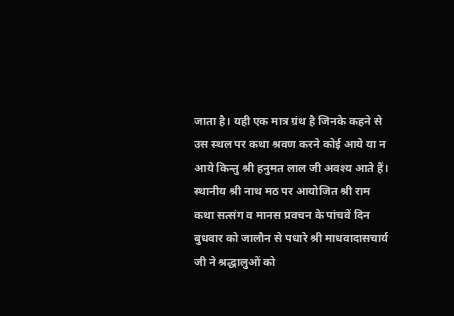जाता है। यही एक मात्र ग्रंथ है जिनके कहने से उस स्थल पर कथा श्रवण करने कोई आये या न आये किन्तु श्री हनुमत लाल जी अवश्य आते हैं। स्थानीय श्री नाथ मठ पर आयोजित श्री राम कथा सत्संग व मानस प्रवचन के पांचवें दिन बुधवार को जालौन से पधारे श्री माधवादासचार्य जी ने श्रद्धालुओं को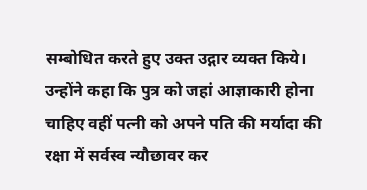सम्बोधित करते हुए उक्त उद्गार व्यक्त किये। उन्होंने कहा कि पुत्र को जहां आज्ञाकारी होना चाहिए वहीं पत्नी को अपने पति की मर्यादा की रक्षा में सर्वस्व न्यौछावर कर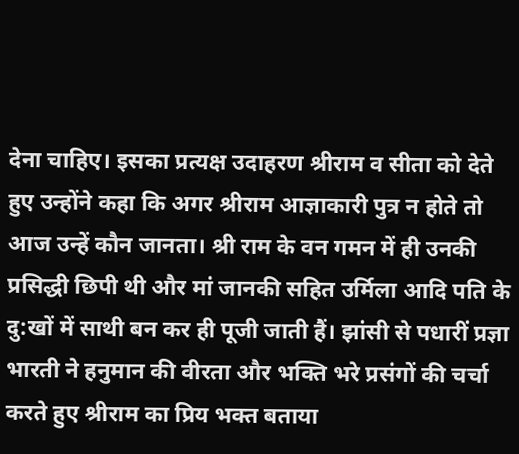देना चाहिए। इसका प्रत्यक्ष उदाहरण श्रीराम व सीता को देते हुए उन्होंने कहा कि अगर श्रीराम आज्ञाकारी पुत्र न होते तो आज उन्हें कौन जानता। श्री राम के वन गमन में ही उनकी प्रसिद्धी छिपी थी और मां जानकी सहित उर्मिला आदि पति के दु:खों में साथी बन कर ही पूजी जाती हैं। झांसी से पधारीं प्रज्ञा भारती ने हनुमान की वीरता और भक्ति भरे प्रसंगों की चर्चा करते हुए श्रीराम का प्रिय भक्त बताया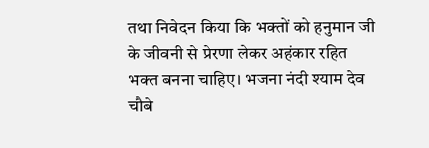तथा निवेदन किया कि भक्तों को हनुमान जी के जीवनी से प्रेरणा लेकर अहंकार रहित भक्त बनना चाहिए। भजना नंदी श्याम देव चौबे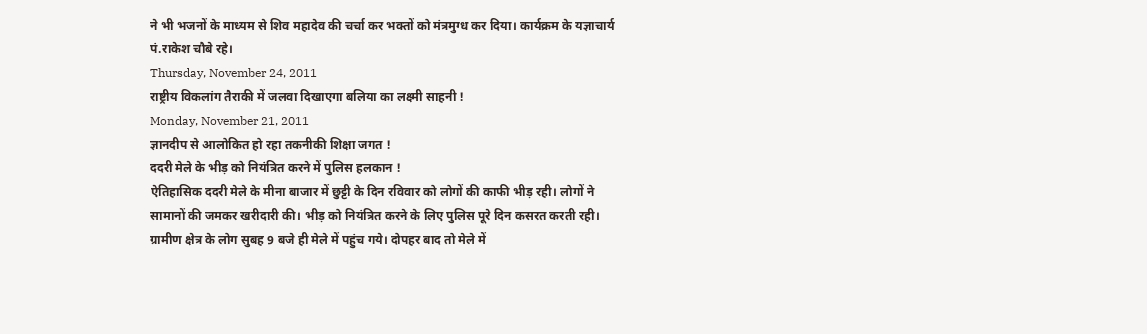ने भी भजनों के माध्यम से शिव महादेव की चर्चा कर भक्तों को मंत्रमुग्ध कर दिया। कार्यक्रम के यज्ञाचार्य पं.राकेश चौबे रहे।
Thursday, November 24, 2011
राष्ट्रीय विकलांग तैराकी में जलवा दिखाएगा बलिया का लक्ष्मी साहनी !
Monday, November 21, 2011
ज्ञानदीप से आलोकित हो रहा तकनीकी शिक्षा जगत !
ददरी मेले के भीड़ को नियंत्रित करने में पुलिस हलकान !
ऐतिहासिक ददरी मेले के मीना बाजार में छुट्टी के दिन रविवार को लोगों की काफी भीड़ रही। लोगों ने सामानों की जमकर खरीदारी की। भीड़ को नियंत्रित करने के लिए पुलिस पूरे दिन कसरत करती रही। ग्रामीण क्षेत्र के लोग सुबह 9 बजे ही मेले में पहुंच गये। दोपहर बाद तो मेले में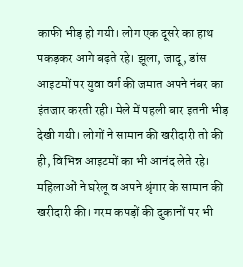काफी भीड़ हो गयी। लोग एक दूसरे का हाथ पकड़कर आगे बढ़ते रहे। झूला, जादू, डांस आइटमों पर युवा वर्ग की जमात अपने नंबर का इंतजार करती रही। मेले में पहली बार इतनी भीड़ देखी गयी। लोगों ने सामान की खरीदारी तो की ही, विभिन्न आइटमों का भी आनंद लेते रहे। महिलाओं ने घरेलू व अपने श्रृंगार के सामान की खरीदारी की। गरम कपड़ों की दुकानों पर भी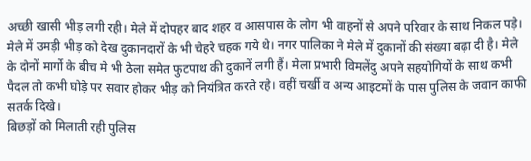अच्छी खासी भीड़ लगी रही। मेले में दोपहर बाद शहर व आसपास के लोग भी वाहनों से अपने परिवार के साथ निकल पड़े। मेले में उमड़ी भीड़ को देख दुकानदारों के भी चेहरे चहक गये थे। नगर पालिका ने मेले में दुकानों की संख्या बढ़ा दी है। मेले के दोनों मार्गो के बीच मे भी ठेला समेत फुटपाथ की दुकानें लगी हैं। मेला प्रभारी विमलेंदु अपने सहयोगियों के साथ कभी पैदल तो कभी घोड़े पर सवार होकर भीड़ को नियंत्रित करते रहे। वहीं चर्खी व अन्य आइटमों के पास पुलिस के जवान काफी सतर्क दिखे।
बिछड़ों को मिलाती रही पुलिस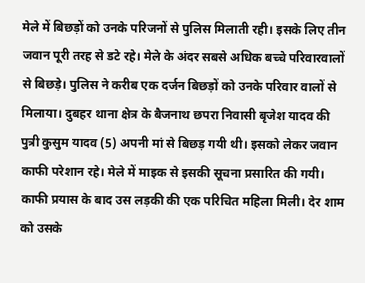मेले में बिछड़ों को उनके परिजनों से पुलिस मिलाती रही। इसके लिए तीन जवान पूरी तरह से डटे रहे। मेले के अंदर सबसे अधिक बच्चे परिवारवालों से बिछड़े। पुलिस ने करीब एक दर्जन बिछड़ों को उनके परिवार वालों से मिलाया। दुबहर थाना क्षेत्र के बैजनाथ छपरा निवासी बृजेश यादव की पुत्री कुसुम यादव (5) अपनी मां से बिछड़ गयी थी। इसको लेकर जवान काफी परेशान रहे। मेले में माइक से इसकी सूचना प्रसारित की गयी। काफी प्रयास के बाद उस लड़की की एक परिचित महिला मिली। देर शाम को उसके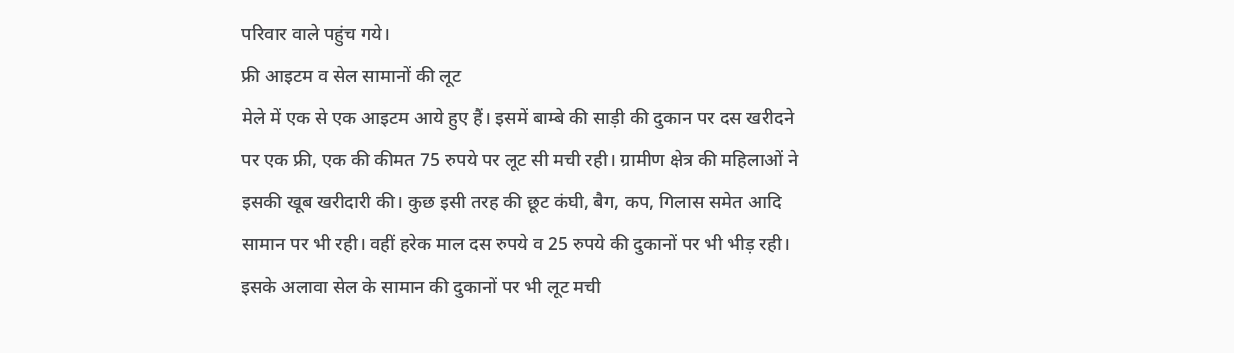परिवार वाले पहुंच गये।
फ्री आइटम व सेल सामानों की लूट
मेले में एक से एक आइटम आये हुए हैं। इसमें बाम्बे की साड़ी की दुकान पर दस खरीदने पर एक फ्री, एक की कीमत 75 रुपये पर लूट सी मची रही। ग्रामीण क्षेत्र की महिलाओं ने इसकी खूब खरीदारी की। कुछ इसी तरह की छूट कंघी, बैग, कप, गिलास समेत आदि सामान पर भी रही। वहीं हरेक माल दस रुपये व 25 रुपये की दुकानों पर भी भीड़ रही। इसके अलावा सेल के सामान की दुकानों पर भी लूट मची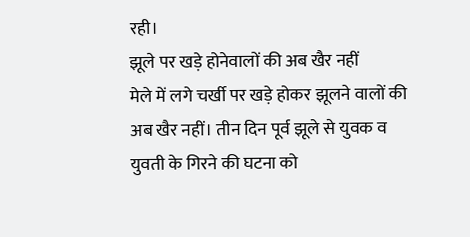रही।
झूले पर खड़े होनेवालों की अब खैर नहीं
मेले में लगे चर्खी पर खड़े होकर झूलने वालों की अब खैर नहीं। तीन दिन पूर्व झूले से युवक व युवती के गिरने की घटना को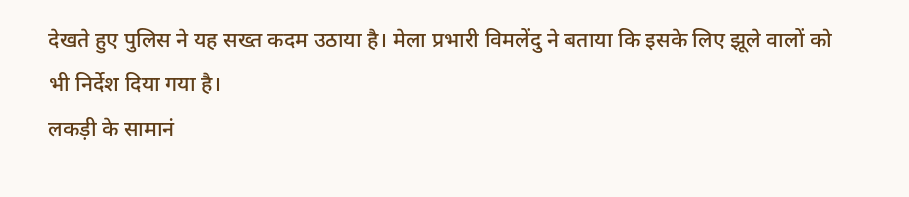देखते हुए पुलिस ने यह सख्त कदम उठाया है। मेला प्रभारी विमलेंदु ने बताया कि इसके लिए झूले वालों को भी निर्देश दिया गया है।
लकड़ी के सामानं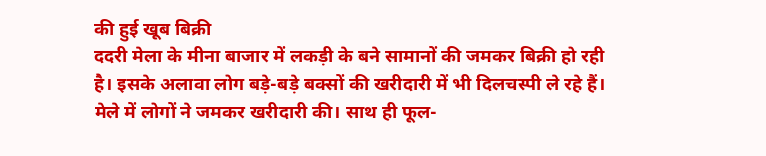की हुई खूब बिक्री
ददरी मेला के मीना बाजार में लकड़ी के बने सामानों की जमकर बिक्री हो रही है। इसके अलावा लोग बड़े-बड़े बक्सों की खरीदारी में भी दिलचस्पी ले रहे हैं। मेले में लोगों ने जमकर खरीदारी की। साथ ही फूल-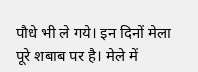पौधे भी ले गये। इन दिनों मेला पूरे शबाब पर है। मेले में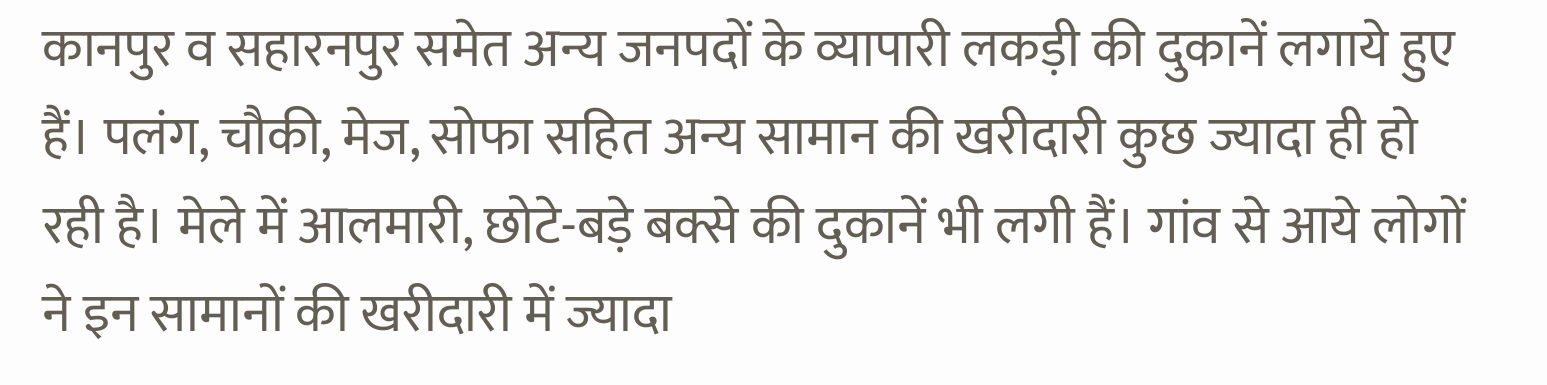कानपुर व सहारनपुर समेत अन्य जनपदों के व्यापारी लकड़ी की दुकानें लगाये हुए हैं। पलंग, चौकी, मेज, सोफा सहित अन्य सामान की खरीदारी कुछ ज्यादा ही हो रही है। मेले में आलमारी, छोटे-बड़े बक्से की दुकानें भी लगी हैं। गांव से आये लोगों ने इन सामानों की खरीदारी में ज्यादा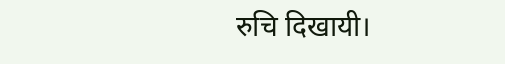रुचि दिखायी।